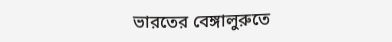ভারতের বেঙ্গালুরুতে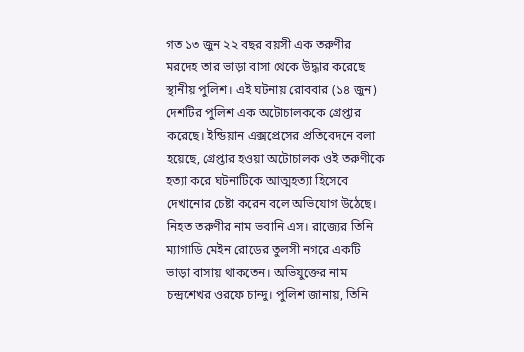গত ১৩ জুন ২২ বছর বয়সী এক তরুণীর মরদেহ তার ভাড়া বাসা থেকে উদ্ধার করেছে স্থানীয় পুলিশ। এই ঘটনায় রোববার (১৪ জুন) দেশটির পুলিশ এক অটোচালককে গ্রেপ্তার করেছে। ইন্ডিয়ান এক্সপ্রেসের প্রতিবেদনে বলা হয়েছে, গ্রেপ্তার হওয়া অটোচালক ওই তরুণীকে হত্যা করে ঘটনাটিকে আত্মহত্যা হিসেবে দেখানোর চেষ্টা করেন বলে অভিযোগ উঠেছে। নিহত তরুণীর নাম ভবানি এস। রাজ্যের তিনি ম্যাগাডি মেইন রোডের তুলসী নগরে একটি ভাড়া বাসায় থাকতেন। অভিযুক্তের নাম চন্দ্রশেখর ওরফে চান্দু। পুলিশ জানায়, তিনি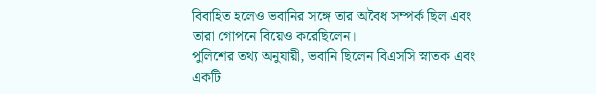বিবাহিত হলেও ভবানির সঙ্গে তার অবৈধ সম্পর্ক ছিল এবং তারা গোপনে বিয়েও করেছিলেন।
পুলিশের তথ্য অনুযায়ী, ভবানি ছিলেন বিএসসি স্নাতক এবং একটি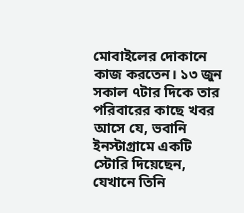মোবাইলের দোকানে কাজ করতেন। ১৩ জুন সকাল ৭টার দিকে তার পরিবারের কাছে খবর আসে যে, ভবানি ইনস্টাগ্রামে একটি স্টোরি দিয়েছেন, যেখানে তিনি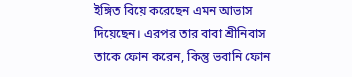ইঙ্গিত বিয়ে করেছেন এমন আভাস দিয়েছেন। এরপর তার বাবা শ্রীনিবাস তাকে ফোন করেন, কিন্তু ভবানি ফোন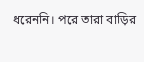ধরেননি। পরে তারা বাড়ির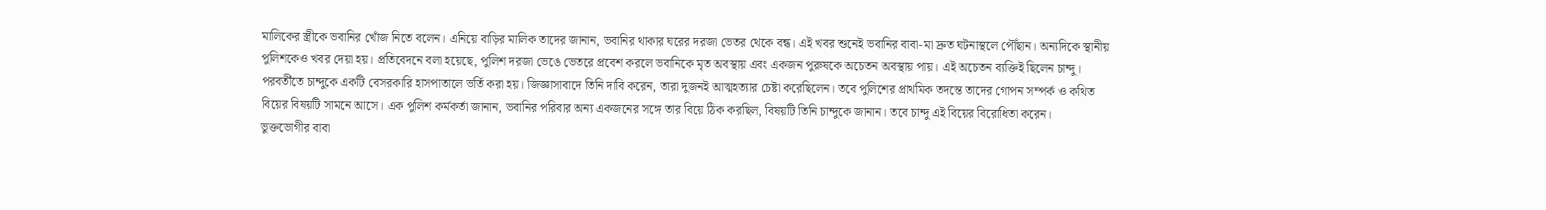মালিকের স্ত্রীকে ভবানির খোঁজ নিতে বলেন। এনিয়ে বাড়ির মালিক তাদের জানান, ভবানির থাকার ঘরের দরজা ভেতর থেকে বন্ধ। এই খবর শুনেই ভবানির বাবা-মা দ্রুত ঘটনাস্থলে পৌঁছান। অন্যদিকে স্থানীয় পুলিশকেও খবর দেয়া হয়। প্রতিবেদনে বলা হয়েছে, পুলিশ দরজা ভেঙে ভেতরে প্রবেশ করলে ভবানিকে মৃত অবস্থায় এবং একজন পুরুষকে অচেতন অবস্থায় পায়। এই অচেতন ব্যক্তিই ছিলেন চান্দু।
পরবর্তীতে চান্দুকে একটি বেসরকারি হাসপাতালে ভর্তি করা হয়। জিজ্ঞাসাবাদে তিনি দাবি করেন, তারা দুজনই আত্মহত্যার চেষ্টা করেছিলেন। তবে পুলিশের প্রাথমিক তদন্তে তাদের গোপন সম্পর্ক ও কথিত বিয়ের বিষয়টি সামনে আসে। এক পুলিশ কর্মকর্তা জানান, ভবানির পরিবার অন্য একজনের সঙ্গে তার বিয়ে ঠিক করছিল, বিষয়টি তিনি চান্দুকে জানান। তবে চান্দু এই বিয়ের বিরোধিতা করেন।
ভুক্তভোগীর বাবা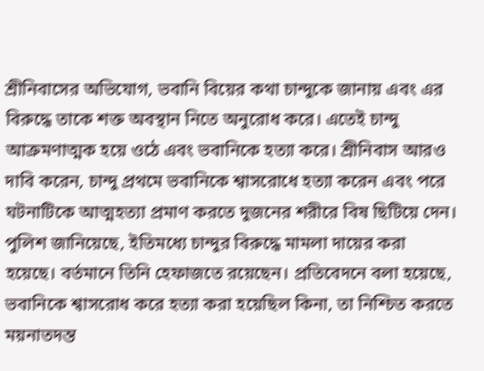শ্রীনিবাসের অভিযোগ, ভবানি বিয়ের কথা চান্দুকে জানায় এবং এর বিরুদ্ধে তাকে শক্ত অবস্থান নিতে অনুরোধ করে। এতেই চান্দু আক্রমণাত্মক হয়ে ওঠে এবং ভবানিকে হত্যা করে। শ্রীনিবাস আরও দাবি করেন, চান্দু প্রথমে ভবানিকে শ্বাসরোধে হত্যা করেন এবং পরে ঘটনাটিকে আত্মহত্যা প্রমাণ করতে দুজনের শরীরে বিষ ছিটিয়ে দেন। পুলিশ জানিয়েছে, ইতিমধ্যে চান্দুর বিরুদ্ধে মামলা দায়ের করা হয়েছে। বর্তমানে তিনি হেফাজতে রয়েছেন। প্রতিবেদনে বলা হয়েছে, ভবানিকে শ্বাসরোধ করে হত্যা করা হয়েছিল কিনা, তা নিশ্চিত করতে ময়নাতদন্ত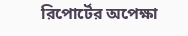রিপোর্টের অপেক্ষা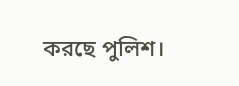করছে পুলিশ।